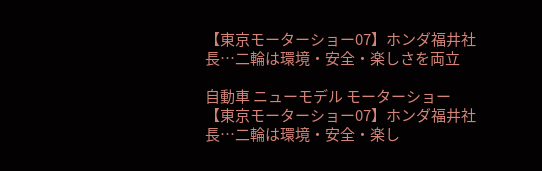【東京モーターショー07】ホンダ福井社長…二輪は環境・安全・楽しさを両立

自動車 ニューモデル モーターショー
【東京モーターショー07】ホンダ福井社長…二輪は環境・安全・楽し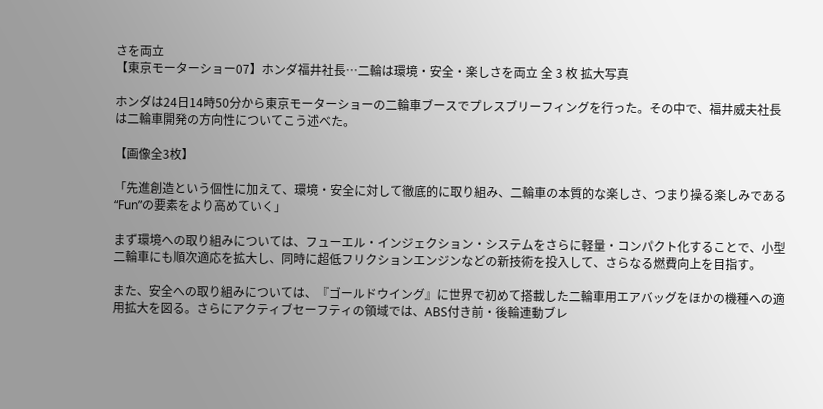さを両立
【東京モーターショー07】ホンダ福井社長…二輪は環境・安全・楽しさを両立 全 3 枚 拡大写真

ホンダは24日14時50分から東京モーターショーの二輪車ブースでプレスブリーフィングを行った。その中で、福井威夫社長は二輪車開発の方向性についてこう述べた。

【画像全3枚】

「先進創造という個性に加えて、環境・安全に対して徹底的に取り組み、二輪車の本質的な楽しさ、つまり操る楽しみである“Fun”の要素をより高めていく」

まず環境への取り組みについては、フューエル・インジェクション・システムをさらに軽量・コンパクト化することで、小型二輪車にも順次適応を拡大し、同時に超低フリクションエンジンなどの新技術を投入して、さらなる燃費向上を目指す。

また、安全への取り組みについては、『ゴールドウイング』に世界で初めて搭載した二輪車用エアバッグをほかの機種への適用拡大を図る。さらにアクティブセーフティの領域では、ABS付き前・後輪連動ブレ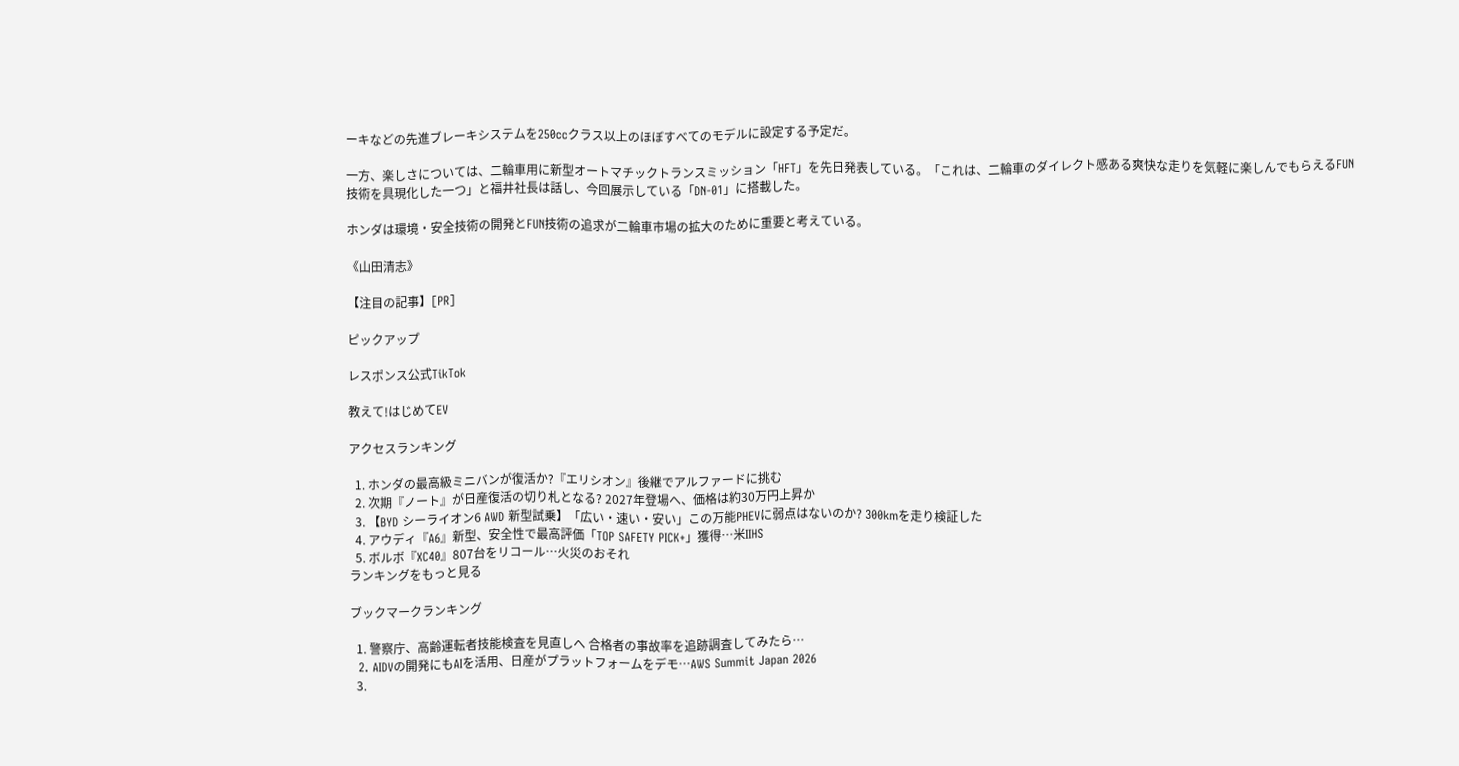ーキなどの先進ブレーキシステムを250ccクラス以上のほぼすべてのモデルに設定する予定だ。

一方、楽しさについては、二輪車用に新型オートマチックトランスミッション「HFT」を先日発表している。「これは、二輪車のダイレクト感ある爽快な走りを気軽に楽しんでもらえるFUN技術を具現化した一つ」と福井社長は話し、今回展示している「DN-01」に搭載した。

ホンダは環境・安全技術の開発とFUN技術の追求が二輪車市場の拡大のために重要と考えている。

《山田清志》

【注目の記事】[PR]

ピックアップ

レスポンス公式TikTok

教えて!はじめてEV

アクセスランキング

  1. ホンダの最高級ミニバンが復活か?『エリシオン』後継でアルファードに挑む
  2. 次期『ノート』が日産復活の切り札となる? 2027年登場へ、価格は約30万円上昇か
  3. 【BYD シーライオン6 AWD 新型試乗】「広い・速い・安い」この万能PHEVに弱点はないのか? 300kmを走り検証した
  4. アウディ『A6』新型、安全性で最高評価「TOP SAFETY PICK+」獲得…米IIHS
  5. ボルボ『XC40』807台をリコール…火災のおそれ
ランキングをもっと見る

ブックマークランキング

  1. 警察庁、高齢運転者技能検査を見直しへ 合格者の事故率を追跡調査してみたら…
  2. AIDVの開発にもAIを活用、日産がプラットフォームをデモ…AWS Summit Japan 2026
  3.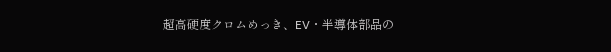超高硬度クロムめっき、EV・半導体部品の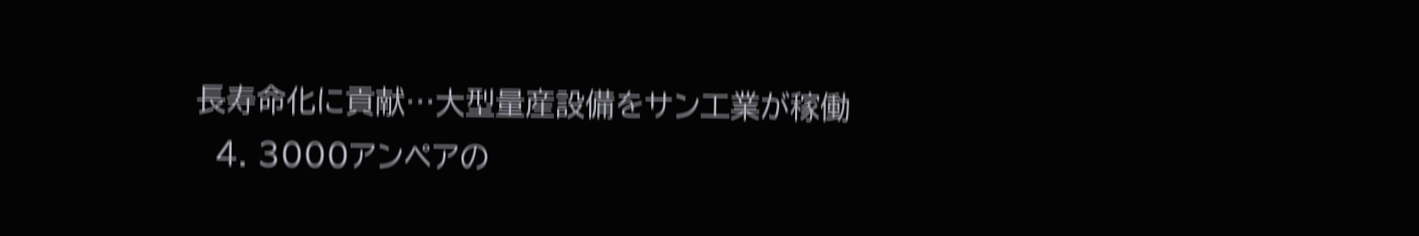長寿命化に貢献…大型量産設備をサン工業が稼働
  4. 3000アンペアの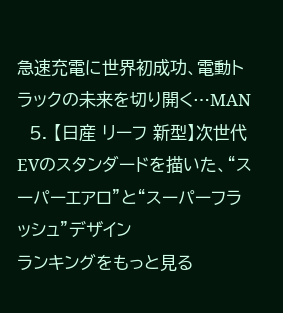急速充電に世界初成功、電動トラックの未来を切り開く…MAN
  5. 【日産 リーフ 新型】次世代EVのスタンダードを描いた、“スーパーエアロ”と“スーパーフラッシュ”デザイン
ランキングをもっと見る